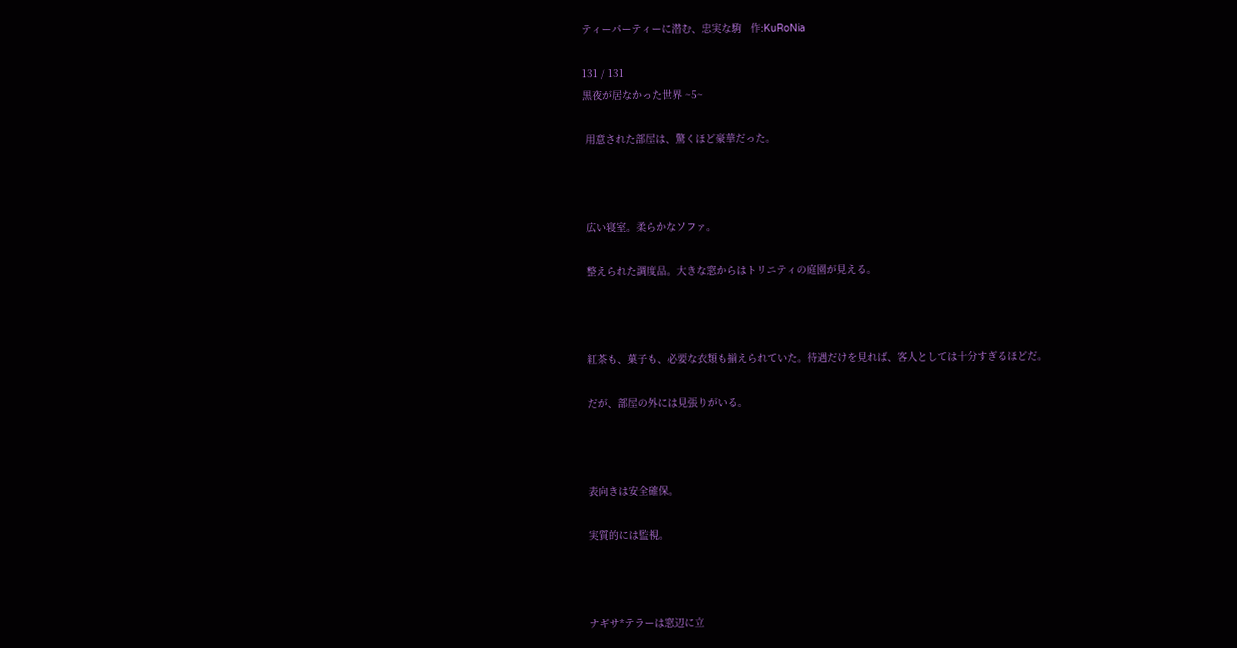ティーパーティーに潜む、忠実な駒   作:KuRoNia

131 / 131
黒夜が居なかった世界 ~5~

 用意された部屋は、驚くほど豪華だった。



 広い寝室。柔らかなソファ。

 整えられた調度品。大きな窓からはトリニティの庭園が見える。



 紅茶も、菓子も、必要な衣類も揃えられていた。待遇だけを見れば、客人としては十分すぎるほどだ。

 だが、部屋の外には見張りがいる。



 表向きは安全確保。

 実質的には監視。



 ナギサ*テラーは窓辺に立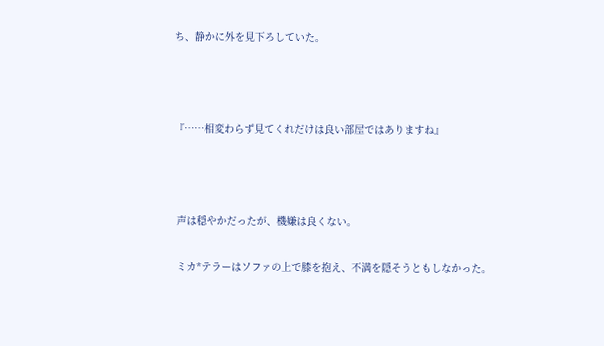ち、静かに外を見下ろしていた。



『……相変わらず見てくれだけは良い部屋ではありますね』



 声は穏やかだったが、機嫌は良くない。

 ミカ*テラーはソファの上で膝を抱え、不満を隠そうともしなかった。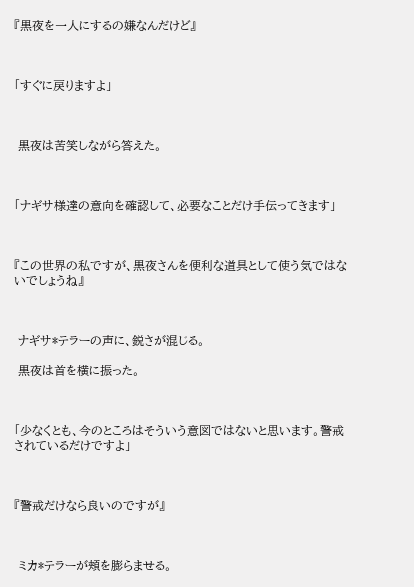『黒夜を一人にするの嫌なんだけど』



「すぐに戻りますよ」



 黒夜は苦笑しながら答えた。



「ナギサ様達の意向を確認して、必要なことだけ手伝ってきます」



『この世界の私ですが、黒夜さんを便利な道具として使う気ではないでしょうね』



 ナギサ*テラーの声に、鋭さが混じる。

 黒夜は首を横に振った。



「少なくとも、今のところはそういう意図ではないと思います。警戒されているだけですよ」



『警戒だけなら良いのですが』



 ミカ*テラーが頬を膨らませる。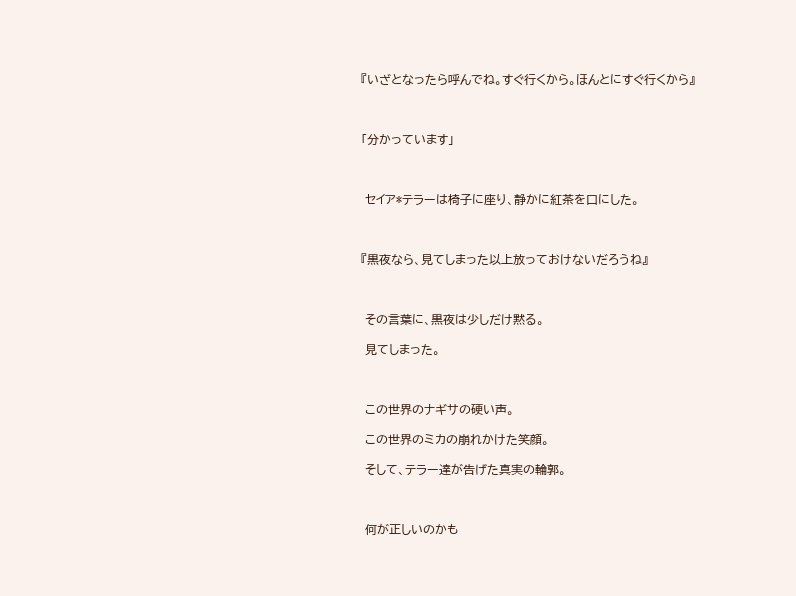『いざとなったら呼んでね。すぐ行くから。ほんとにすぐ行くから』



「分かっています」



 セイア*テラーは椅子に座り、静かに紅茶を口にした。



『黒夜なら、見てしまった以上放っておけないだろうね』



 その言葉に、黒夜は少しだけ黙る。

 見てしまった。



 この世界のナギサの硬い声。

 この世界のミカの崩れかけた笑顔。

 そして、テラー達が告げた真実の輪郭。



 何が正しいのかも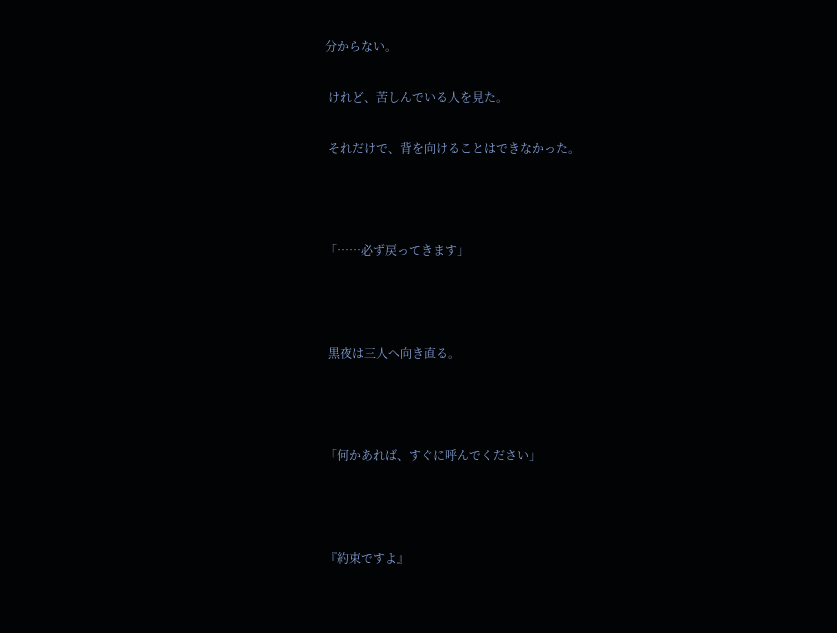分からない。

 けれど、苦しんでいる人を見た。

 それだけで、背を向けることはできなかった。



「……必ず戻ってきます」



 黒夜は三人へ向き直る。



「何かあれば、すぐに呼んでください」



『約束ですよ』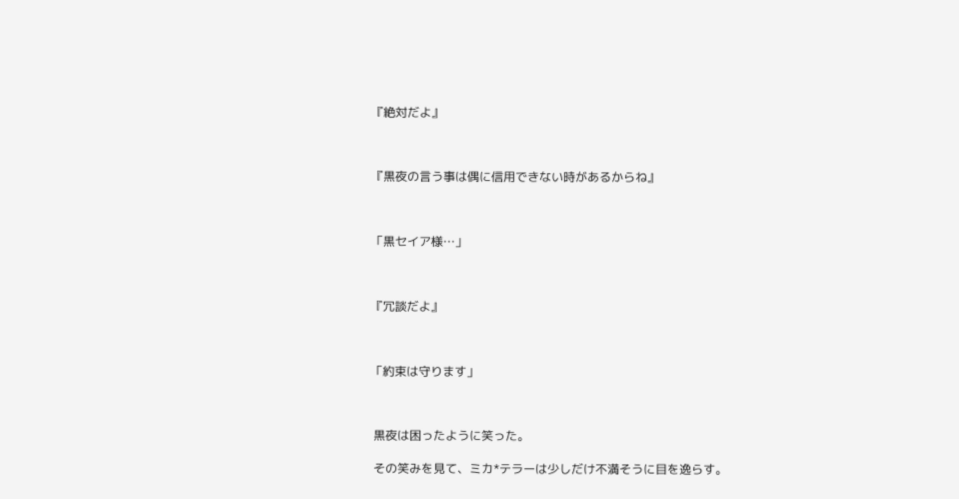『絶対だよ』



『黒夜の言う事は偶に信用できない時があるからね』



「黒セイア様…」



『冗談だよ』



「約束は守ります」



 黒夜は困ったように笑った。

 その笑みを見て、ミカ*テラーは少しだけ不満そうに目を逸らす。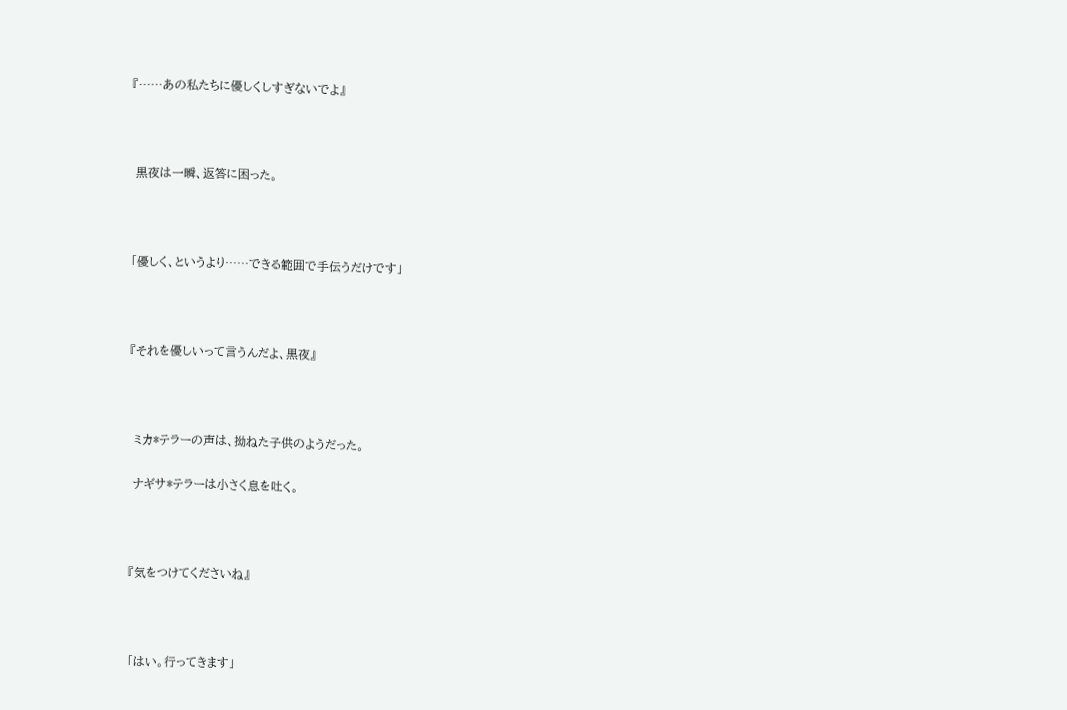『……あの私たちに優しくしすぎないでよ』



 黒夜は一瞬、返答に困った。



「優しく、というより……できる範囲で手伝うだけです」



『それを優しいって言うんだよ、黒夜』



 ミカ*テラーの声は、拗ねた子供のようだった。

 ナギサ*テラーは小さく息を吐く。



『気をつけてくださいね』



「はい。行ってきます」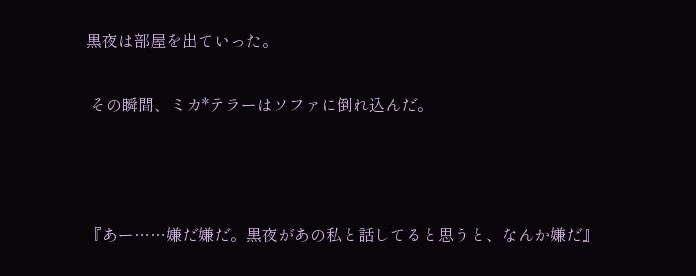黒夜は部屋を出ていった。

 その瞬間、ミカ*テラーはソファに倒れ込んだ。



『あー……嫌だ嫌だ。黒夜があの私と話してると思うと、なんか嫌だ』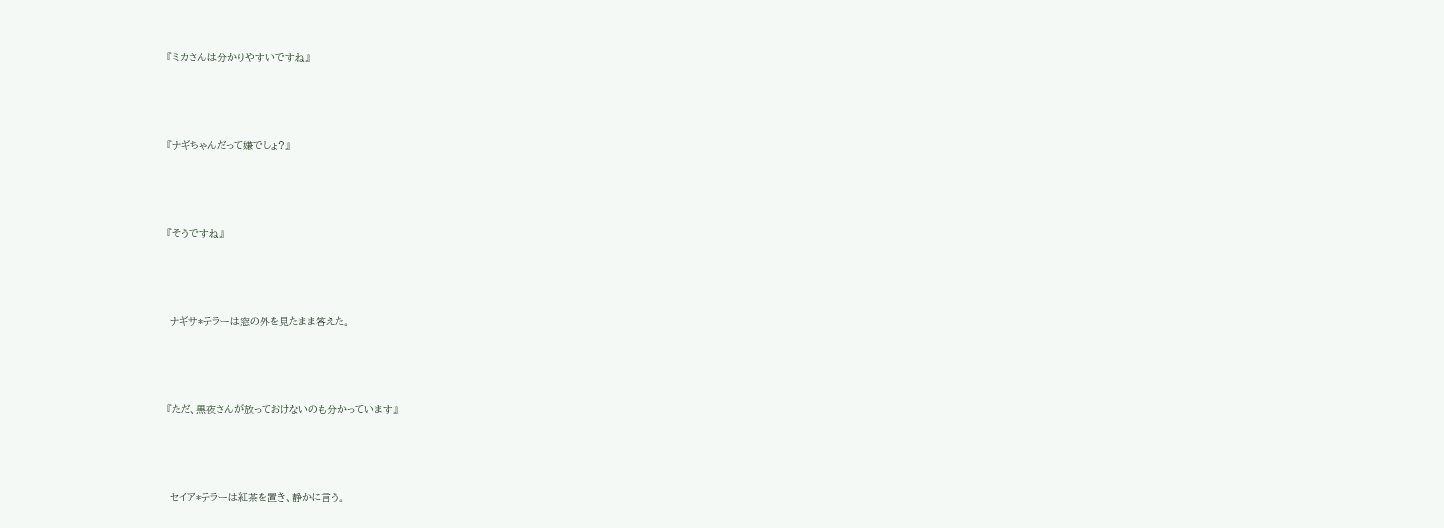『ミカさんは分かりやすいですね』



『ナギちゃんだって嫌でしょ?』



『そうですね』



 ナギサ*テラーは窓の外を見たまま答えた。



『ただ、黒夜さんが放っておけないのも分かっています』



 セイア*テラーは紅茶を置き、静かに言う。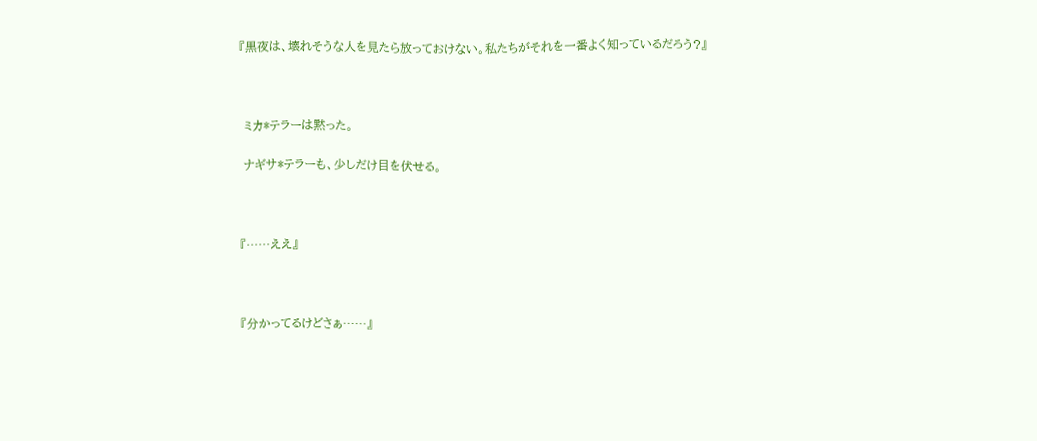『黒夜は、壊れそうな人を見たら放っておけない。私たちがそれを一番よく知っているだろう?』



 ミカ*テラーは黙った。

 ナギサ*テラーも、少しだけ目を伏せる。



『……ええ』



『分かってるけどさぁ……』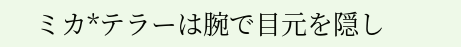ミカ*テラーは腕で目元を隠し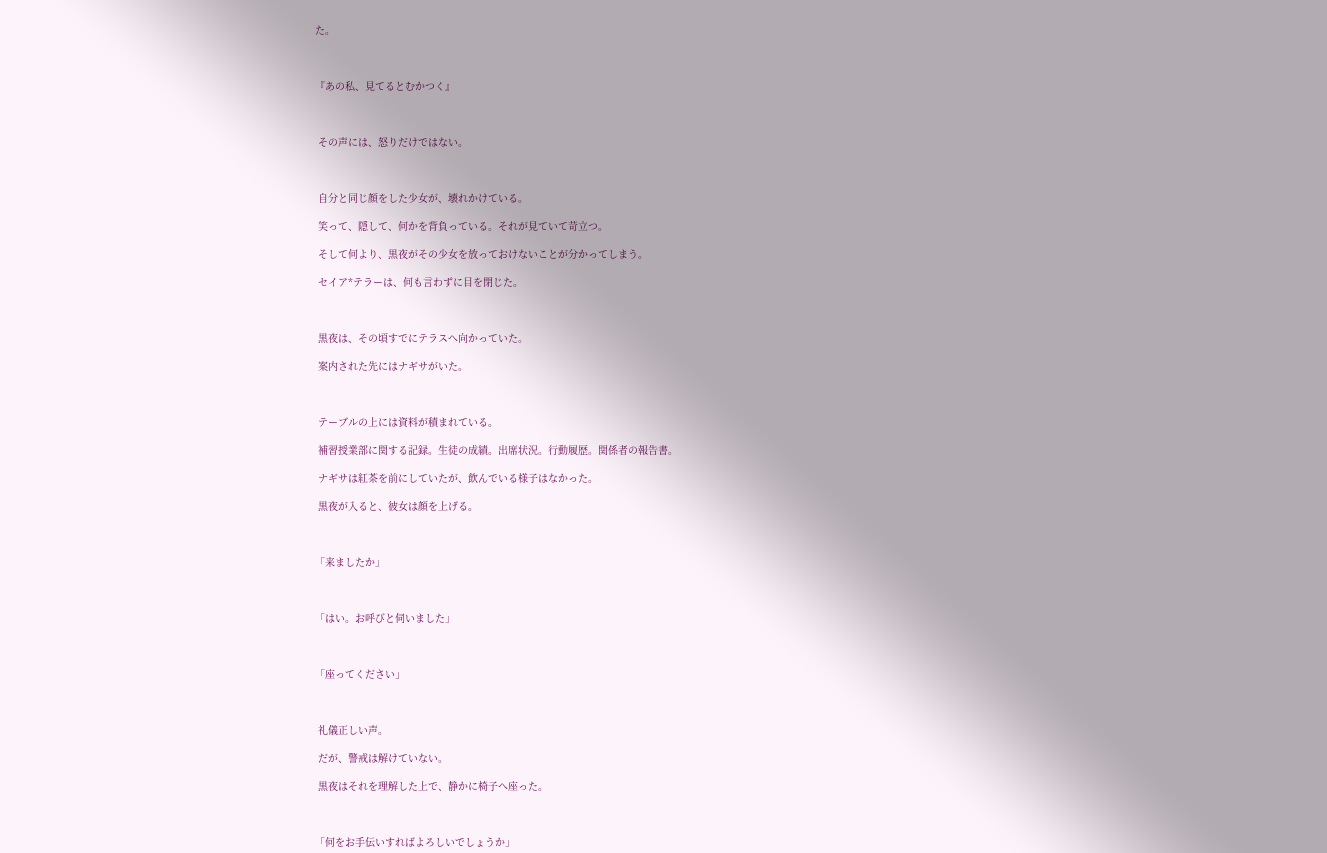た。



『あの私、見てるとむかつく』



 その声には、怒りだけではない。



 自分と同じ顔をした少女が、壊れかけている。

 笑って、隠して、何かを背負っている。それが見ていて苛立つ。

 そして何より、黒夜がその少女を放っておけないことが分かってしまう。

 セイア*テラーは、何も言わずに目を閉じた。



 黒夜は、その頃すでにテラスへ向かっていた。

 案内された先にはナギサがいた。



 テーブルの上には資料が積まれている。

 補習授業部に関する記録。生徒の成績。出席状況。行動履歴。関係者の報告書。

 ナギサは紅茶を前にしていたが、飲んでいる様子はなかった。

 黒夜が入ると、彼女は顔を上げる。



「来ましたか」



「はい。お呼びと伺いました」



「座ってください」



 礼儀正しい声。

 だが、警戒は解けていない。

 黒夜はそれを理解した上で、静かに椅子へ座った。



「何をお手伝いすればよろしいでしょうか」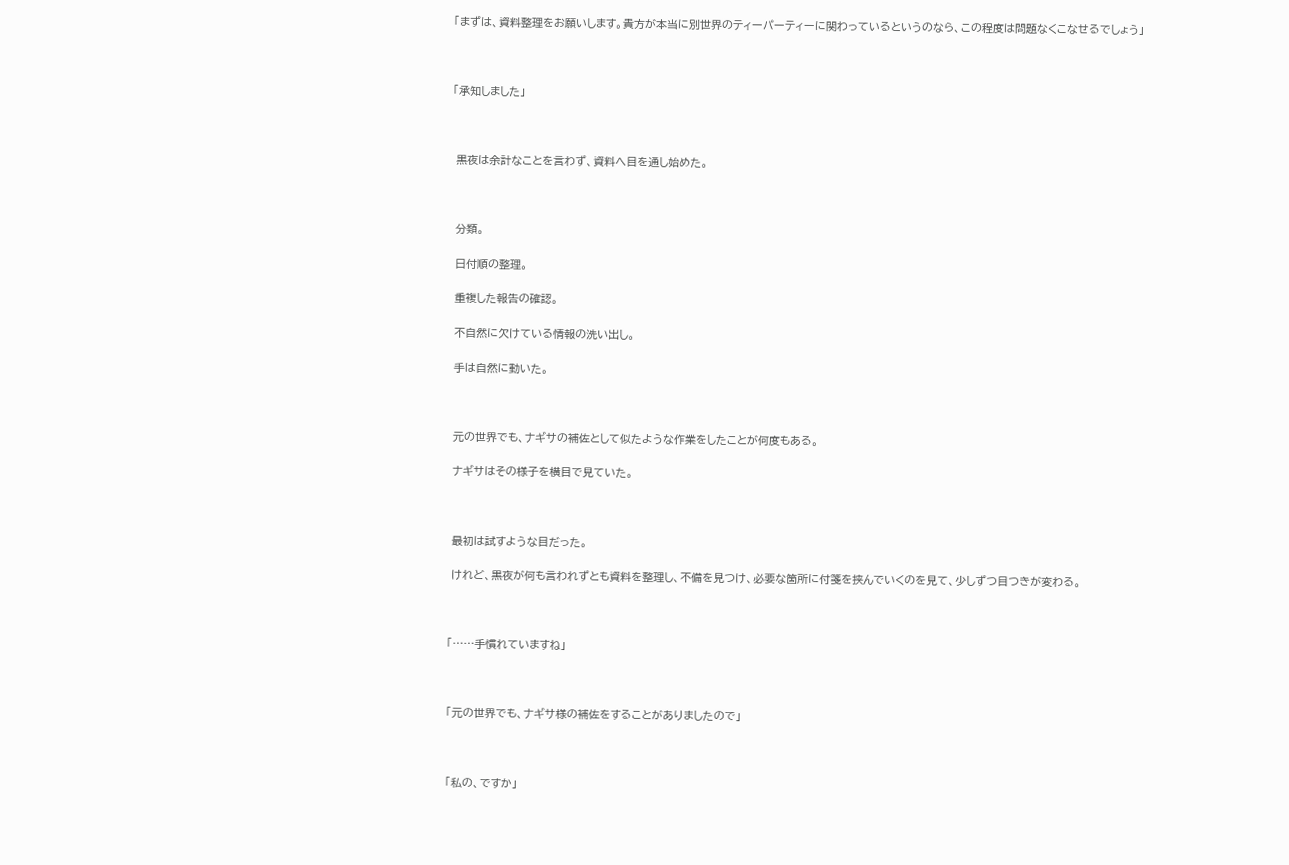「まずは、資料整理をお願いします。貴方が本当に別世界のティーパーティーに関わっているというのなら、この程度は問題なくこなせるでしょう」



「承知しました」



 黒夜は余計なことを言わず、資料へ目を通し始めた。



 分類。

 日付順の整理。

 重複した報告の確認。

 不自然に欠けている情報の洗い出し。

 手は自然に動いた。



 元の世界でも、ナギサの補佐として似たような作業をしたことが何度もある。

 ナギサはその様子を横目で見ていた。



 最初は試すような目だった。

 けれど、黒夜が何も言われずとも資料を整理し、不備を見つけ、必要な箇所に付箋を挟んでいくのを見て、少しずつ目つきが変わる。



「……手慣れていますね」



「元の世界でも、ナギサ様の補佐をすることがありましたので」



「私の、ですか」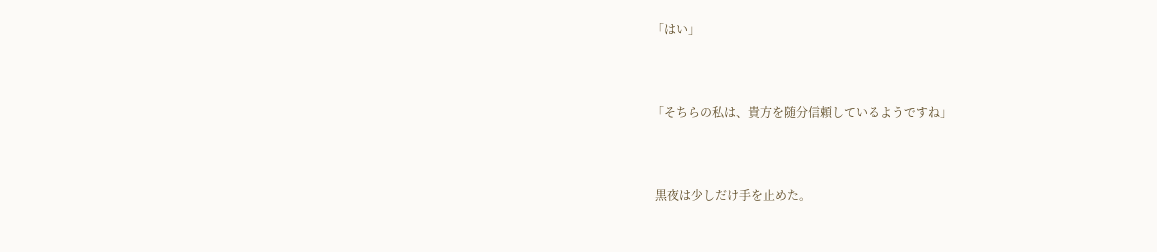「はい」



「そちらの私は、貴方を随分信頼しているようですね」



 黒夜は少しだけ手を止めた。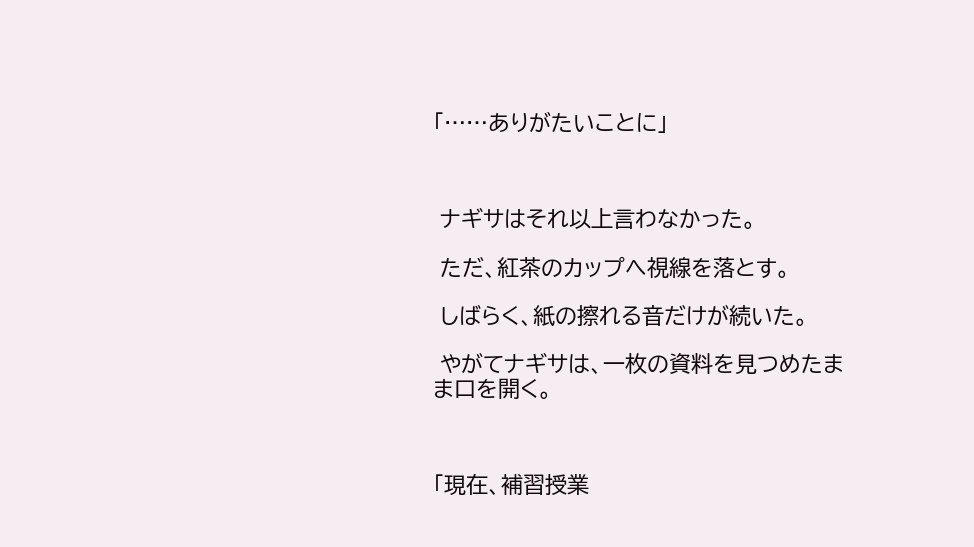「……ありがたいことに」



 ナギサはそれ以上言わなかった。

 ただ、紅茶のカップへ視線を落とす。

 しばらく、紙の擦れる音だけが続いた。

 やがてナギサは、一枚の資料を見つめたまま口を開く。



「現在、補習授業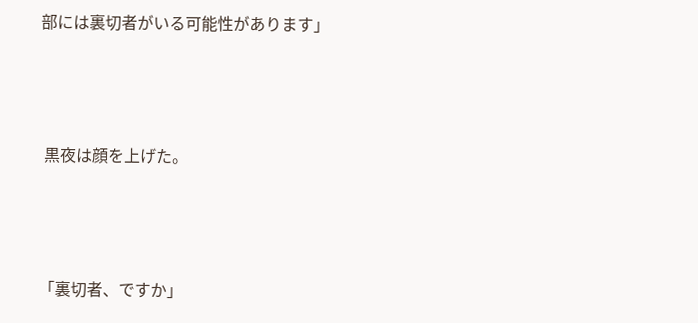部には裏切者がいる可能性があります」



 黒夜は顔を上げた。



「裏切者、ですか」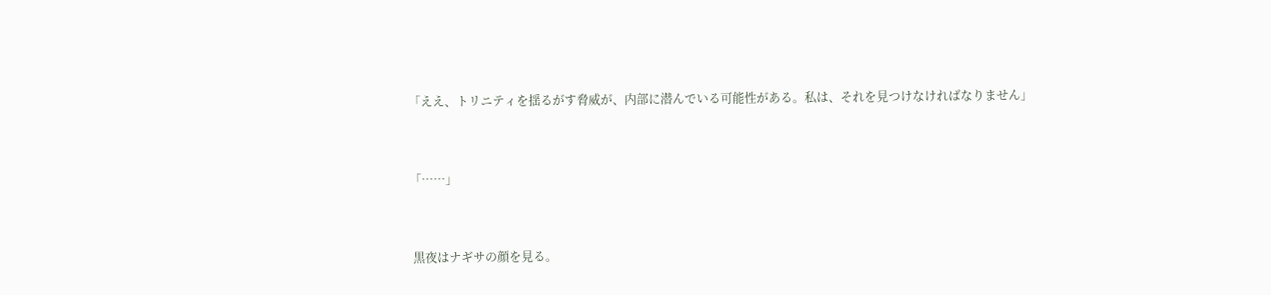「ええ、トリニティを揺るがす脅威が、内部に潜んでいる可能性がある。私は、それを見つけなければなりません」



「……」



 黒夜はナギサの顔を見る。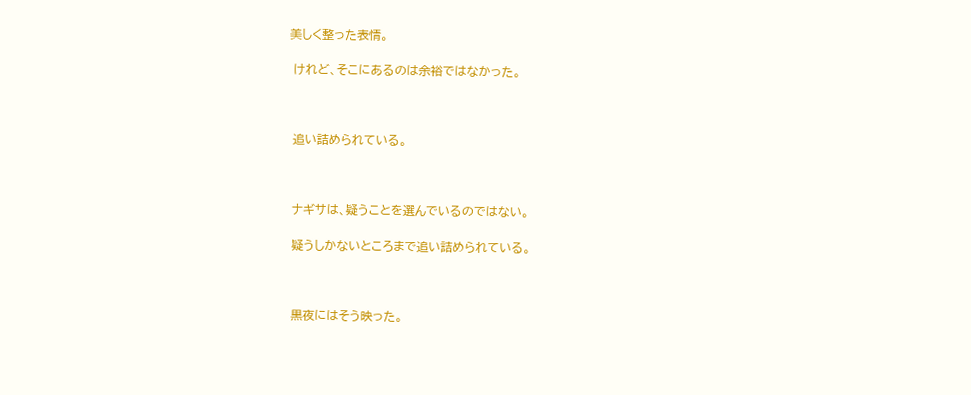美しく整った表情。

 けれど、そこにあるのは余裕ではなかった。



 追い詰められている。



 ナギサは、疑うことを選んでいるのではない。

 疑うしかないところまで追い詰められている。



 黒夜にはそう映った。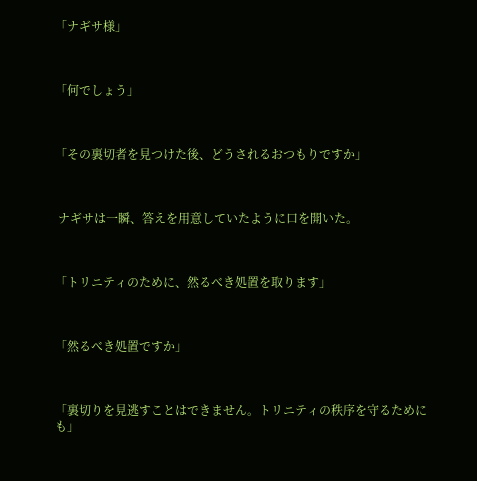「ナギサ様」



「何でしょう」



「その裏切者を見つけた後、どうされるおつもりですか」



 ナギサは一瞬、答えを用意していたように口を開いた。



「トリニティのために、然るべき処置を取ります」



「然るべき処置ですか」



「裏切りを見逃すことはできません。トリニティの秩序を守るためにも」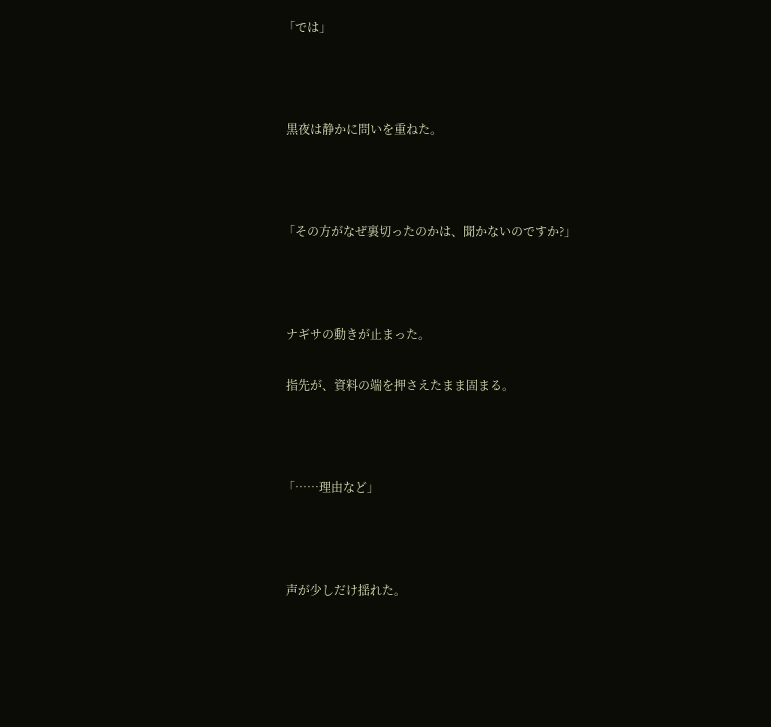「では」



 黒夜は静かに問いを重ねた。



「その方がなぜ裏切ったのかは、聞かないのですか?」



 ナギサの動きが止まった。

 指先が、資料の端を押さえたまま固まる。



「……理由など」



 声が少しだけ揺れた。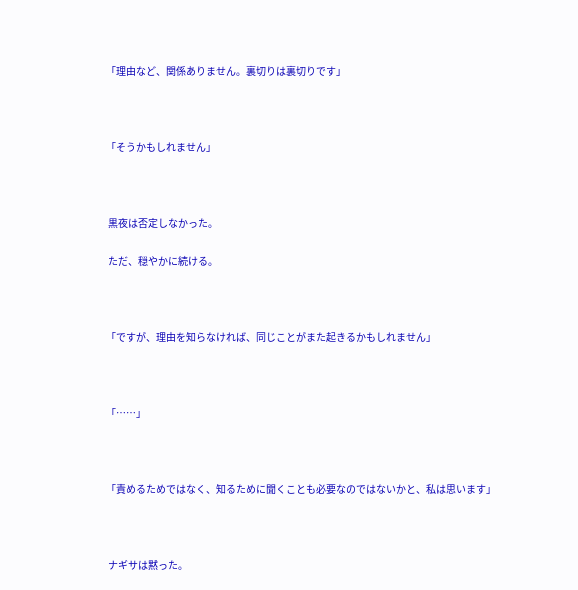「理由など、関係ありません。裏切りは裏切りです」



「そうかもしれません」



 黒夜は否定しなかった。

 ただ、穏やかに続ける。



「ですが、理由を知らなければ、同じことがまた起きるかもしれません」



「……」



「責めるためではなく、知るために聞くことも必要なのではないかと、私は思います」



 ナギサは黙った。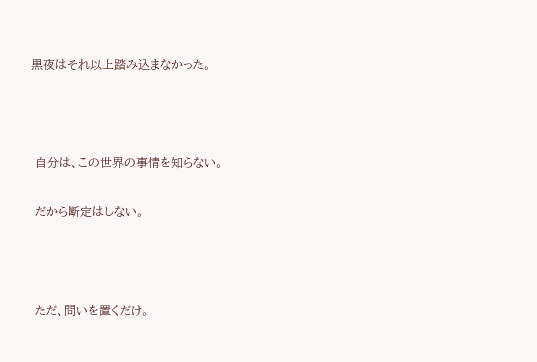黒夜はそれ以上踏み込まなかった。



 自分は、この世界の事情を知らない。

 だから断定はしない。



 ただ、問いを置くだけ。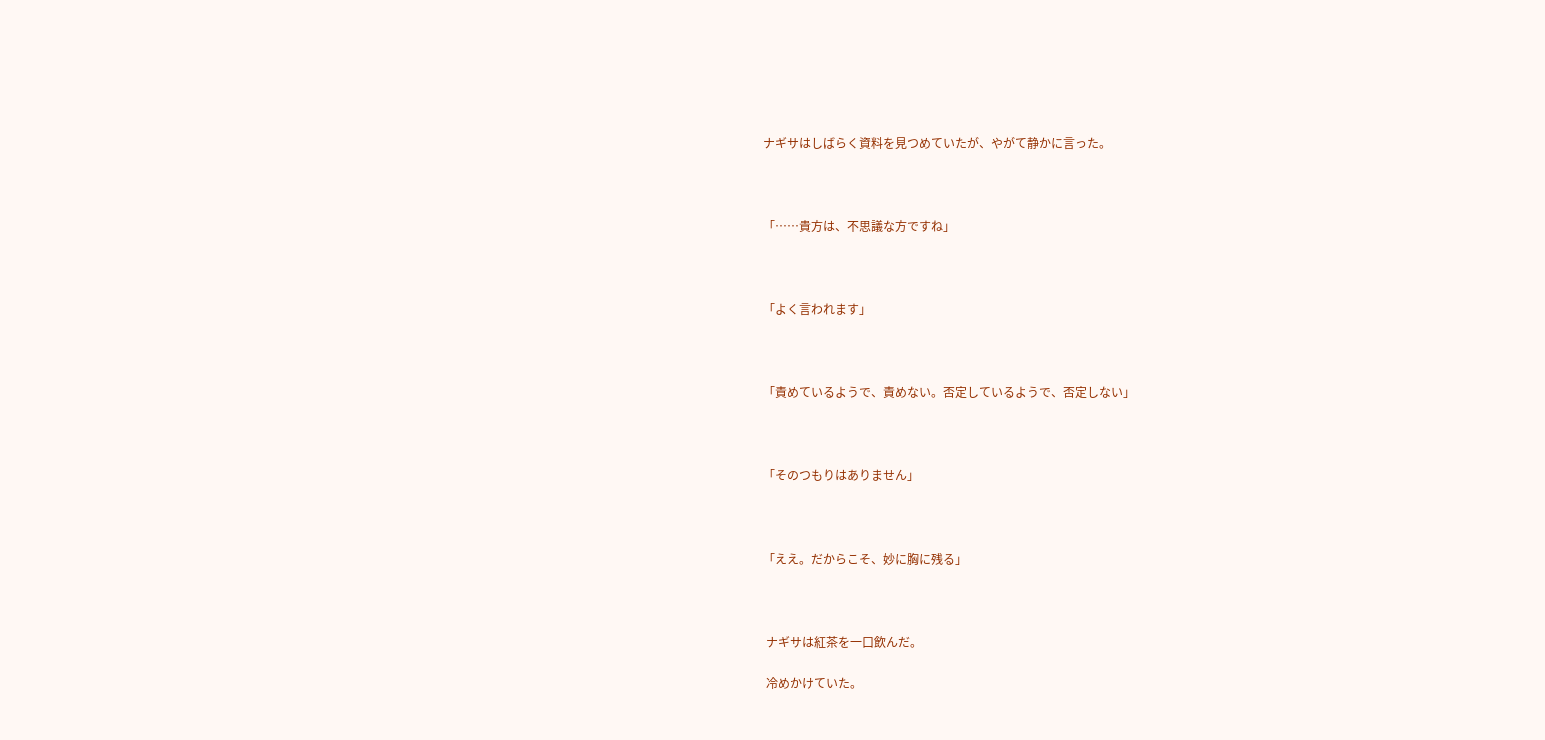ナギサはしばらく資料を見つめていたが、やがて静かに言った。



「……貴方は、不思議な方ですね」



「よく言われます」



「責めているようで、責めない。否定しているようで、否定しない」



「そのつもりはありません」



「ええ。だからこそ、妙に胸に残る」



 ナギサは紅茶を一口飲んだ。

 冷めかけていた。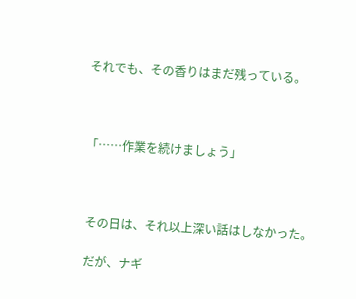それでも、その香りはまだ残っている。



「……作業を続けましょう」



 その日は、それ以上深い話はしなかった。

 だが、ナギ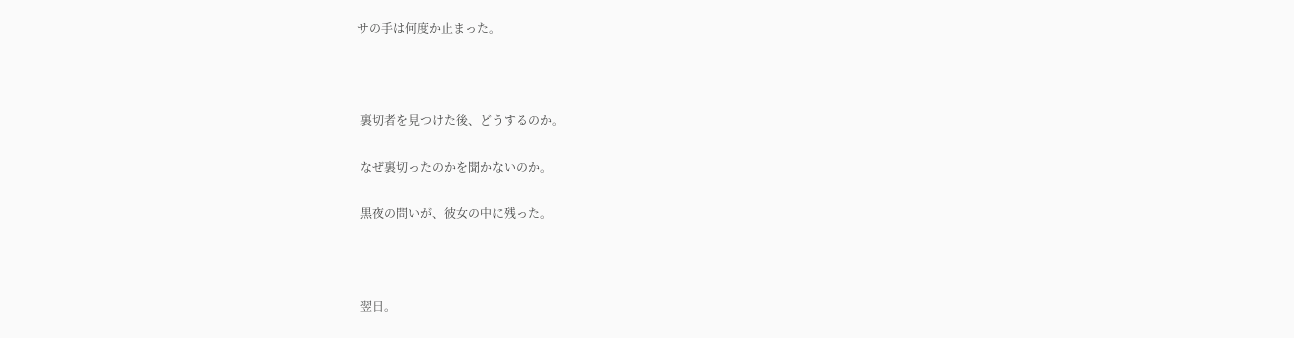サの手は何度か止まった。



 裏切者を見つけた後、どうするのか。

 なぜ裏切ったのかを聞かないのか。

 黒夜の問いが、彼女の中に残った。



 翌日。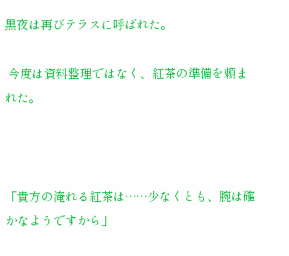黒夜は再びテラスに呼ばれた。

 今度は資料整理ではなく、紅茶の準備を頼まれた。



「貴方の淹れる紅茶は……少なくとも、腕は確かなようですから」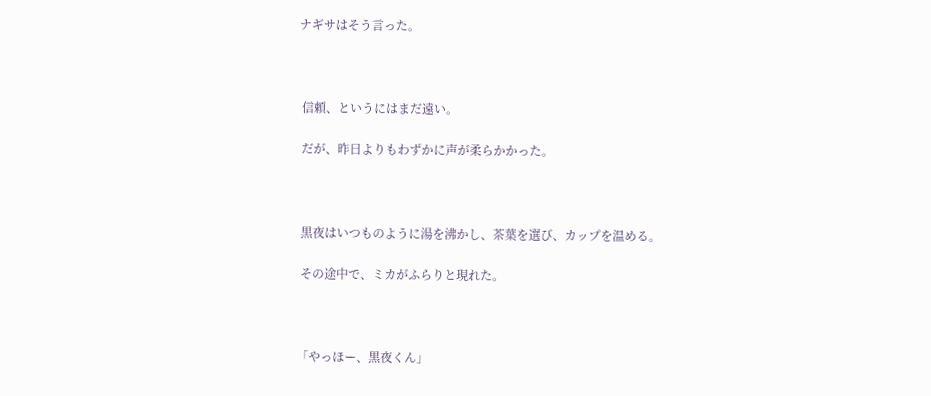ナギサはそう言った。



 信頼、というにはまだ遠い。

 だが、昨日よりもわずかに声が柔らかかった。



 黒夜はいつものように湯を沸かし、茶葉を選び、カップを温める。

 その途中で、ミカがふらりと現れた。



「やっほー、黒夜くん」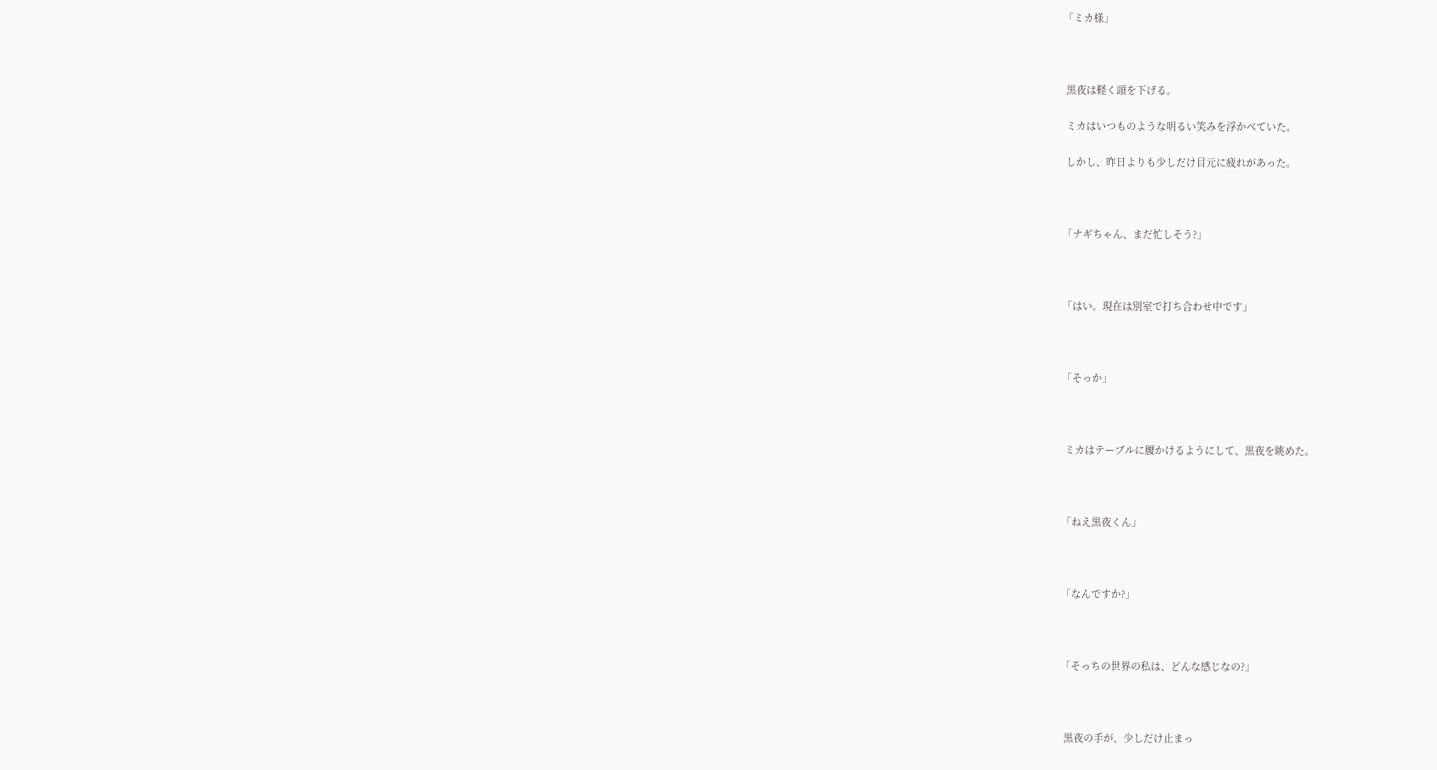「ミカ様」



 黒夜は軽く頭を下げる。

 ミカはいつものような明るい笑みを浮かべていた。

 しかし、昨日よりも少しだけ目元に疲れがあった。



「ナギちゃん、まだ忙しそう?」



「はい。現在は別室で打ち合わせ中です」



「そっか」



 ミカはテーブルに腰かけるようにして、黒夜を眺めた。



「ねえ黒夜くん」



「なんですか?」



「そっちの世界の私は、どんな感じなの?」



 黒夜の手が、少しだけ止まっ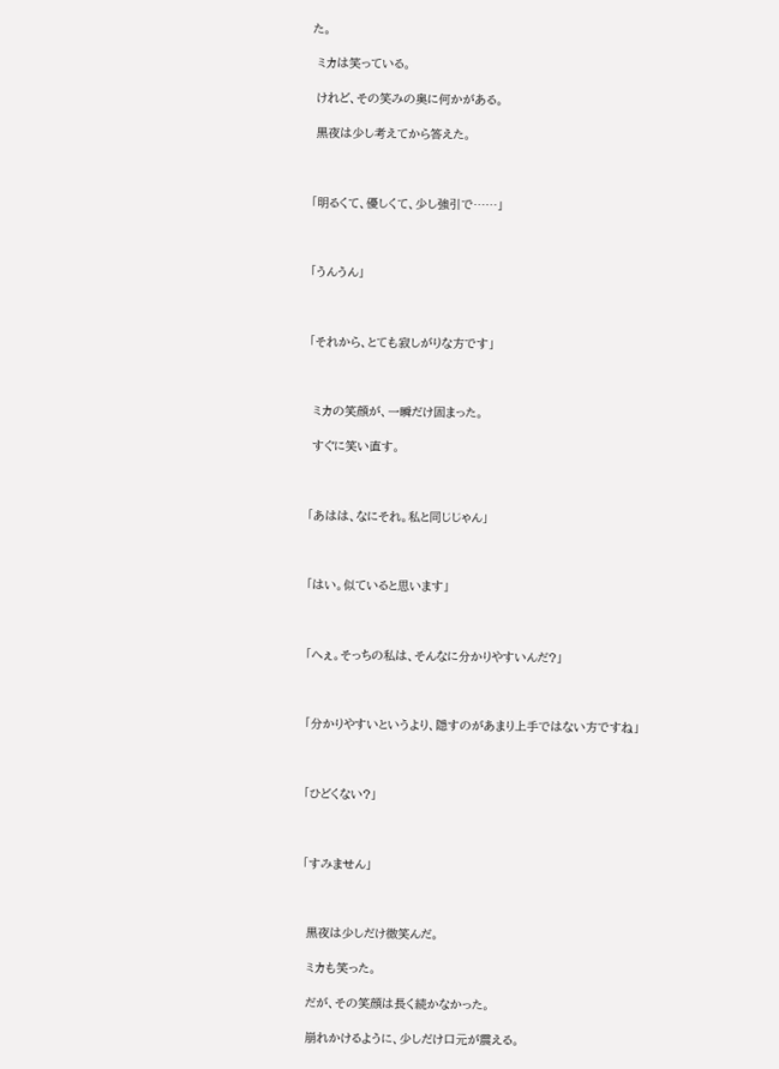た。

 ミカは笑っている。

 けれど、その笑みの奥に何かがある。

 黒夜は少し考えてから答えた。



「明るくて、優しくて、少し強引で……」



「うんうん」



「それから、とても寂しがりな方です」



 ミカの笑顔が、一瞬だけ固まった。

 すぐに笑い直す。



「あはは、なにそれ。私と同じじゃん」



「はい。似ていると思います」



「へぇ。そっちの私は、そんなに分かりやすいんだ?」



「分かりやすいというより、隠すのがあまり上手ではない方ですね」



「ひどくない?」



「すみません」



 黒夜は少しだけ微笑んだ。

 ミカも笑った。

 だが、その笑顔は長く続かなかった。

 崩れかけるように、少しだけ口元が震える。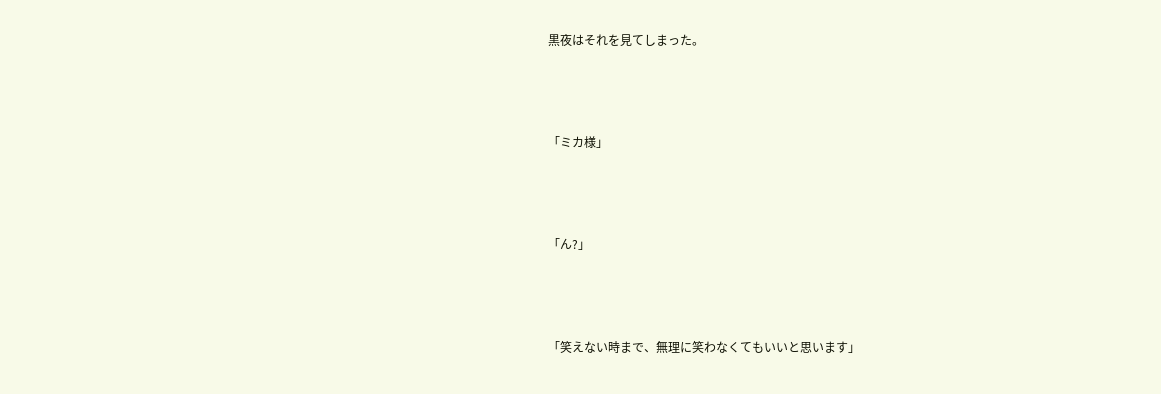黒夜はそれを見てしまった。



「ミカ様」



「ん?」



「笑えない時まで、無理に笑わなくてもいいと思います」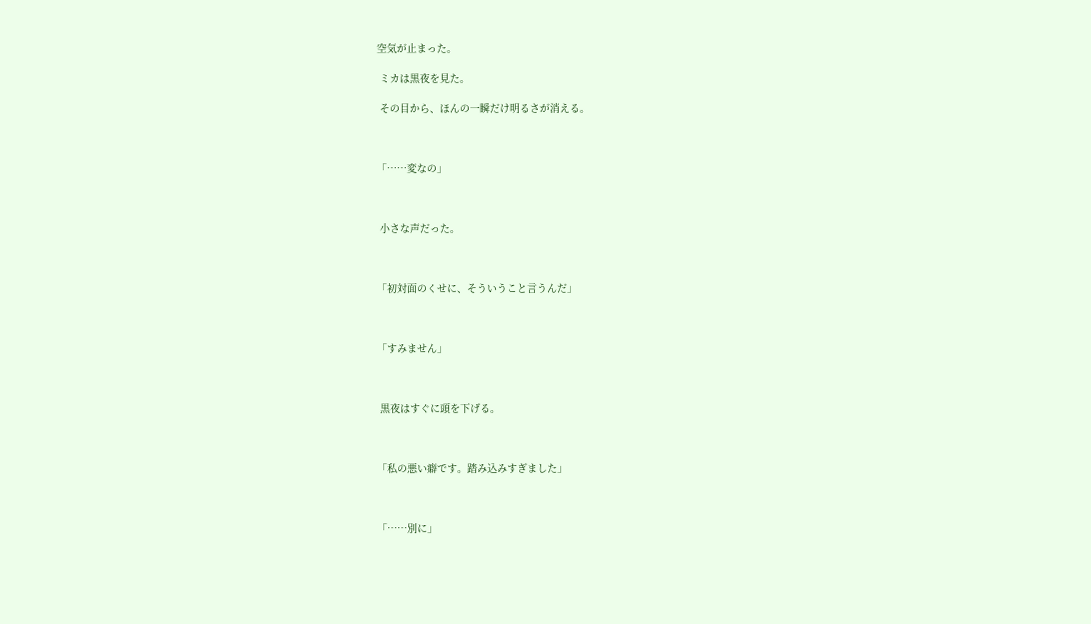空気が止まった。

 ミカは黒夜を見た。

 その目から、ほんの一瞬だけ明るさが消える。



「……変なの」



 小さな声だった。



「初対面のくせに、そういうこと言うんだ」



「すみません」



 黒夜はすぐに頭を下げる。



「私の悪い癖です。踏み込みすぎました」



「……別に」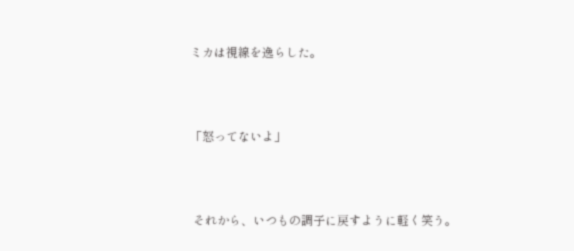ミカは視線を逸らした。



「怒ってないよ」



 それから、いつもの調子に戻すように軽く笑う。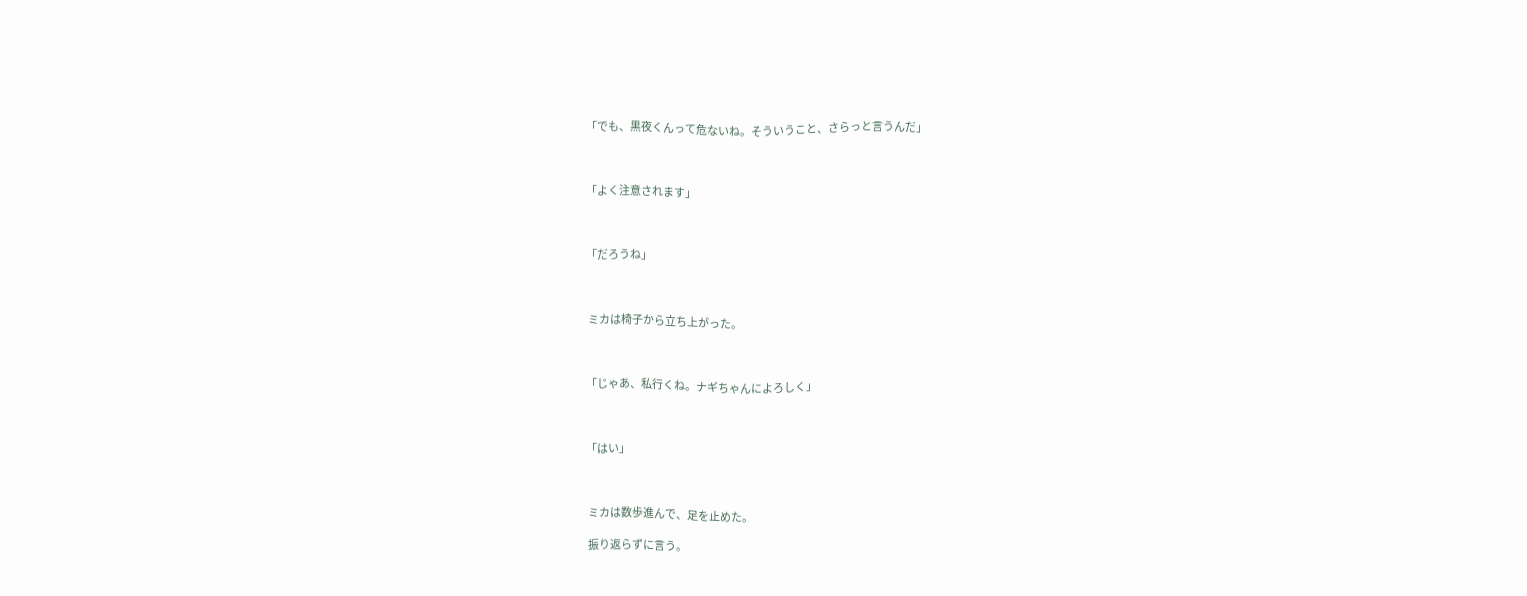「でも、黒夜くんって危ないね。そういうこと、さらっと言うんだ」



「よく注意されます」



「だろうね」



 ミカは椅子から立ち上がった。



「じゃあ、私行くね。ナギちゃんによろしく」



「はい」



 ミカは数歩進んで、足を止めた。

 振り返らずに言う。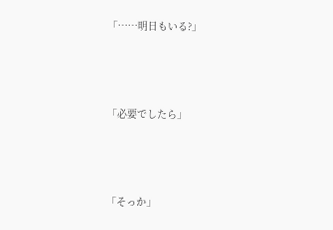「……明日もいる?」



「必要でしたら」



「そっか」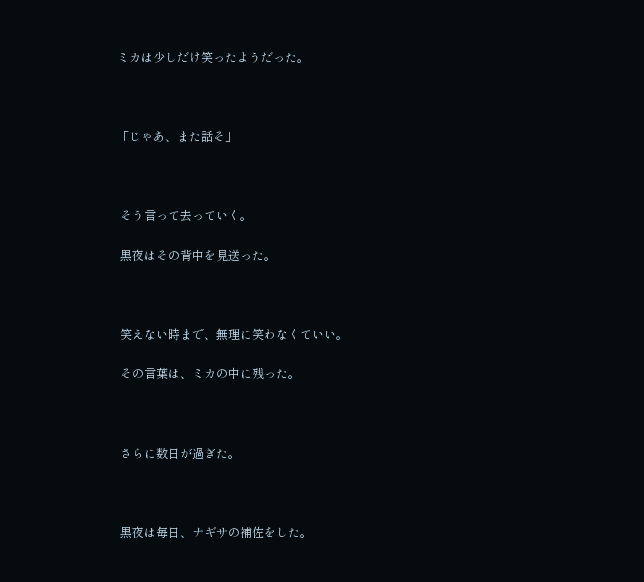ミカは少しだけ笑ったようだった。



「じゃあ、また話そ」



 そう言って去っていく。

 黒夜はその背中を見送った。



 笑えない時まで、無理に笑わなくていい。

 その言葉は、ミカの中に残った。



 さらに数日が過ぎた。



 黒夜は毎日、ナギサの補佐をした。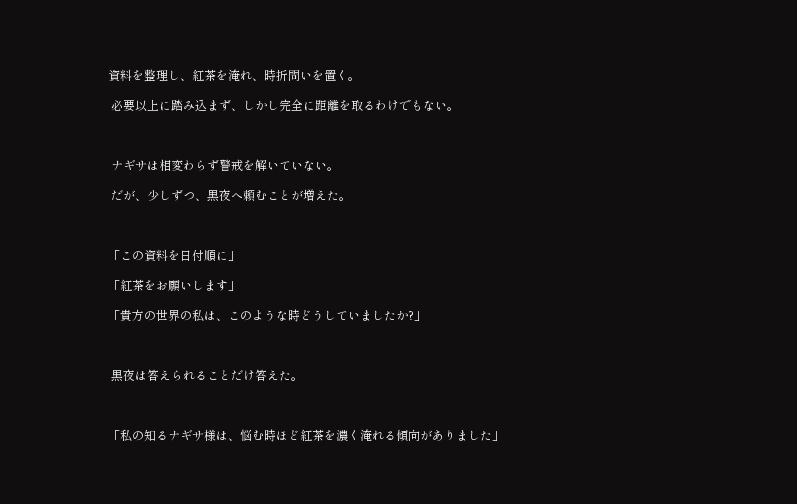資料を整理し、紅茶を淹れ、時折問いを置く。

 必要以上に踏み込まず、しかし完全に距離を取るわけでもない。



 ナギサは相変わらず警戒を解いていない。

 だが、少しずつ、黒夜へ頼むことが増えた。



「この資料を日付順に」

「紅茶をお願いします」

「貴方の世界の私は、このような時どうしていましたか?」



 黒夜は答えられることだけ答えた。



「私の知るナギサ様は、悩む時ほど紅茶を濃く淹れる傾向がありました」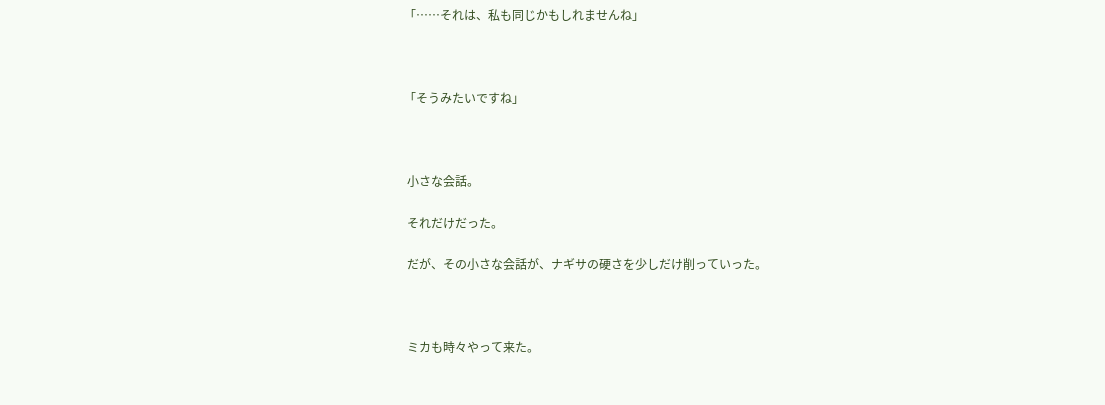「……それは、私も同じかもしれませんね」



「そうみたいですね」



 小さな会話。

 それだけだった。

 だが、その小さな会話が、ナギサの硬さを少しだけ削っていった。



 ミカも時々やって来た。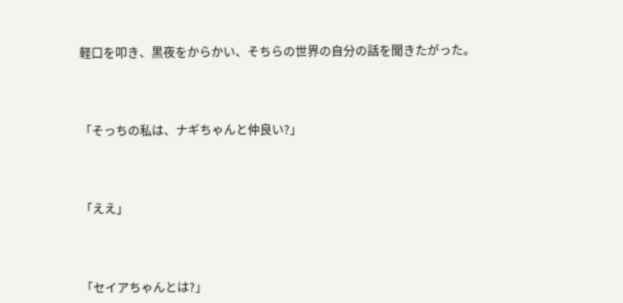軽口を叩き、黒夜をからかい、そちらの世界の自分の話を聞きたがった。



「そっちの私は、ナギちゃんと仲良い?」



「ええ」



「セイアちゃんとは?」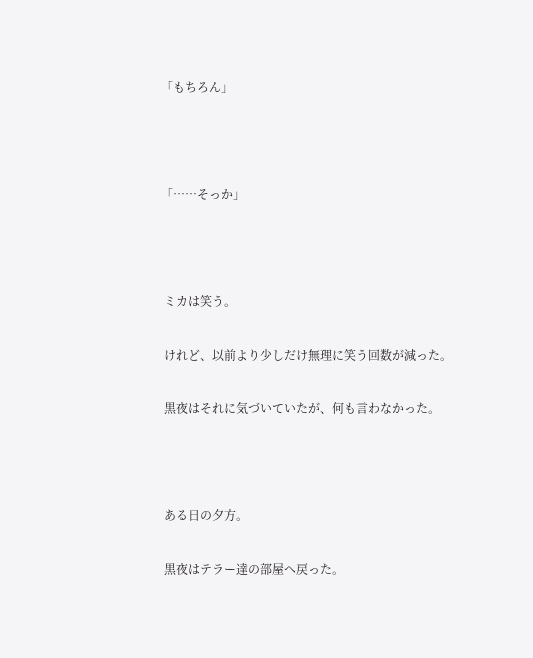「もちろん」



「……そっか」



 ミカは笑う。

 けれど、以前より少しだけ無理に笑う回数が減った。

 黒夜はそれに気づいていたが、何も言わなかった。



 ある日の夕方。

 黒夜はテラー達の部屋へ戻った。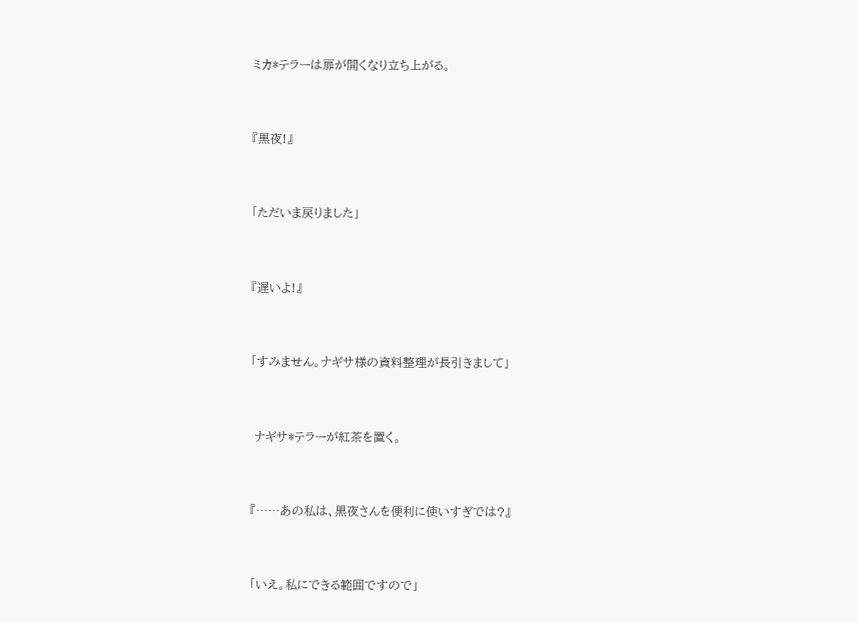ミカ*テラーは扉が開くなり立ち上がる。



『黒夜!』



「ただいま戻りました」



『遅いよ!』



「すみません。ナギサ様の資料整理が長引きまして」



 ナギサ*テラーが紅茶を置く。



『……あの私は、黒夜さんを便利に使いすぎでは?』



「いえ。私にできる範囲ですので」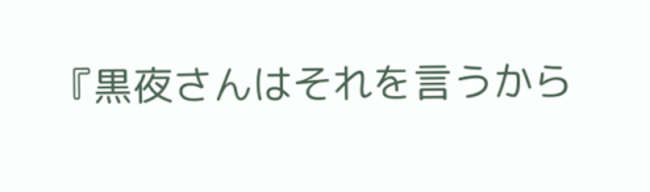『黒夜さんはそれを言うから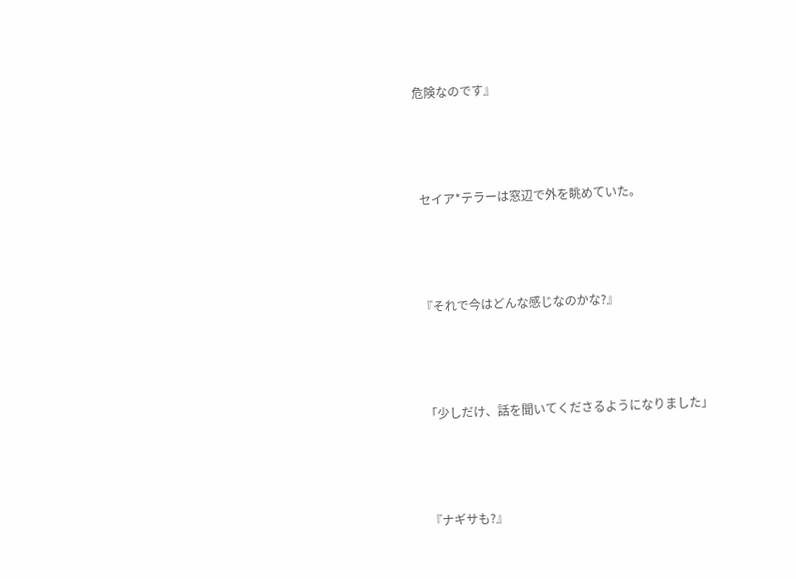危険なのです』



 セイア*テラーは窓辺で外を眺めていた。



『それで今はどんな感じなのかな?』



「少しだけ、話を聞いてくださるようになりました」



『ナギサも?』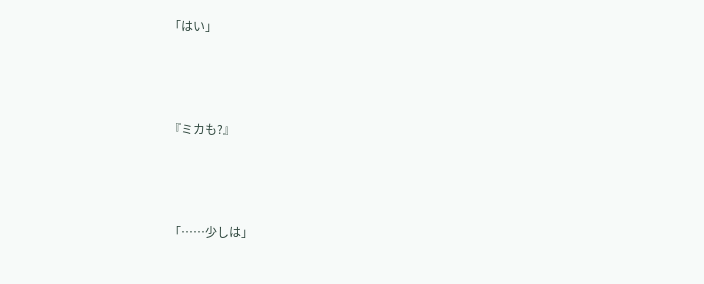「はい」



『ミカも?』



「……少しは」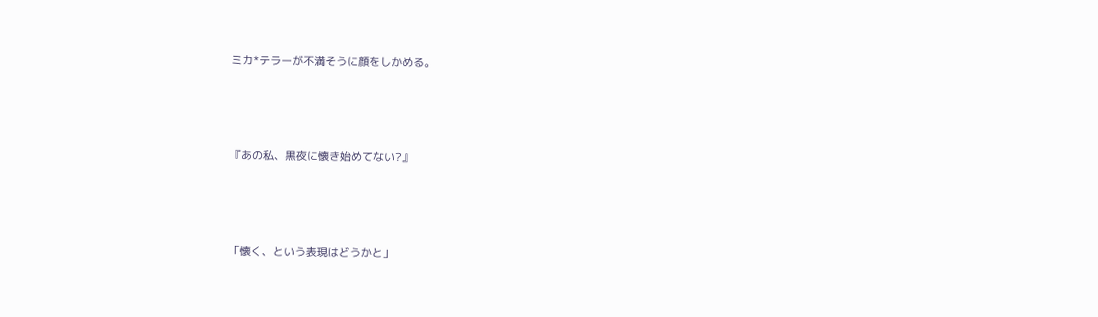ミカ*テラーが不満そうに顔をしかめる。



『あの私、黒夜に懐き始めてない?』



「懐く、という表現はどうかと」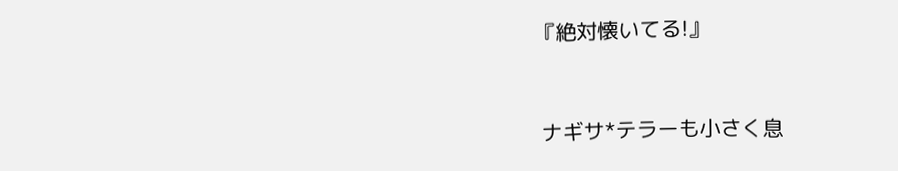『絶対懐いてる!』



 ナギサ*テラーも小さく息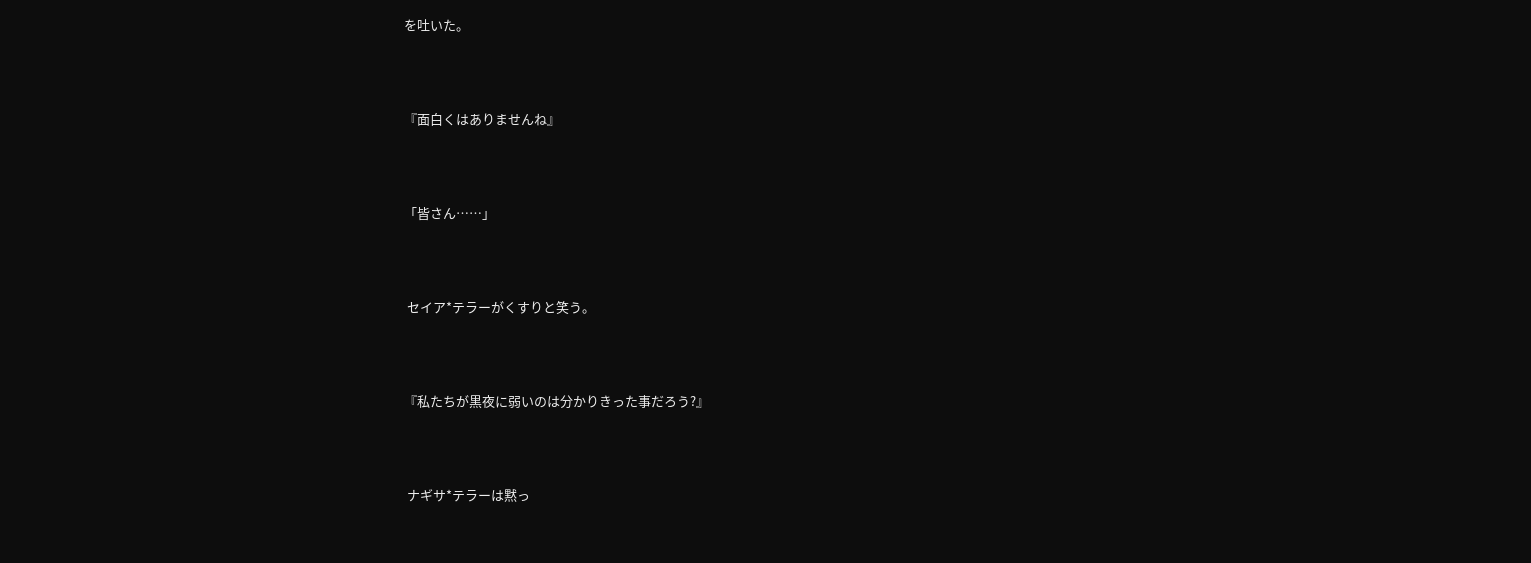を吐いた。



『面白くはありませんね』



「皆さん……」



 セイア*テラーがくすりと笑う。



『私たちが黒夜に弱いのは分かりきった事だろう?』



 ナギサ*テラーは黙っ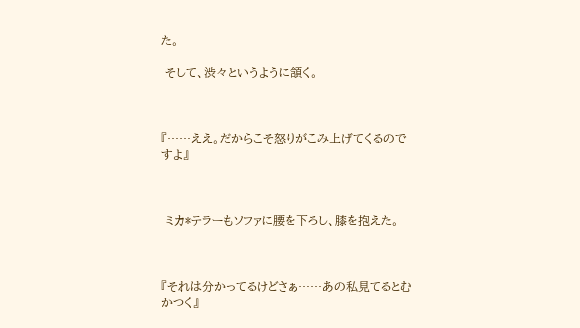た。

 そして、渋々というように頷く。



『……ええ。だからこそ怒りがこみ上げてくるのですよ』



 ミカ*テラーもソファに腰を下ろし、膝を抱えた。



『それは分かってるけどさぁ……あの私見てるとむかつく』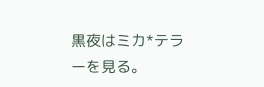黒夜はミカ*テラーを見る。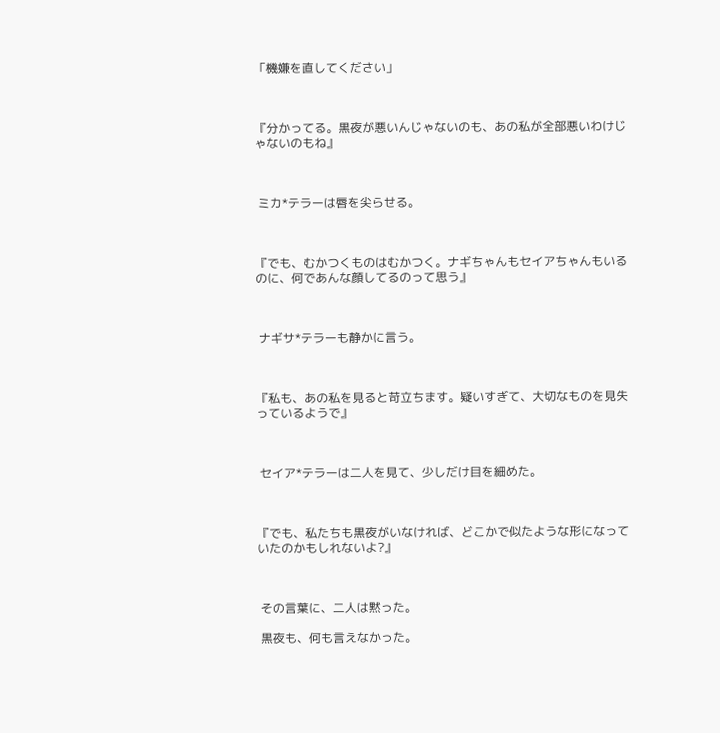「機嫌を直してください」



『分かってる。黒夜が悪いんじゃないのも、あの私が全部悪いわけじゃないのもね』



 ミカ*テラーは唇を尖らせる。



『でも、むかつくものはむかつく。ナギちゃんもセイアちゃんもいるのに、何であんな顔してるのって思う』



 ナギサ*テラーも静かに言う。



『私も、あの私を見ると苛立ちます。疑いすぎて、大切なものを見失っているようで』



 セイア*テラーは二人を見て、少しだけ目を細めた。



『でも、私たちも黒夜がいなければ、どこかで似たような形になっていたのかもしれないよ?』



 その言葉に、二人は黙った。

 黒夜も、何も言えなかった。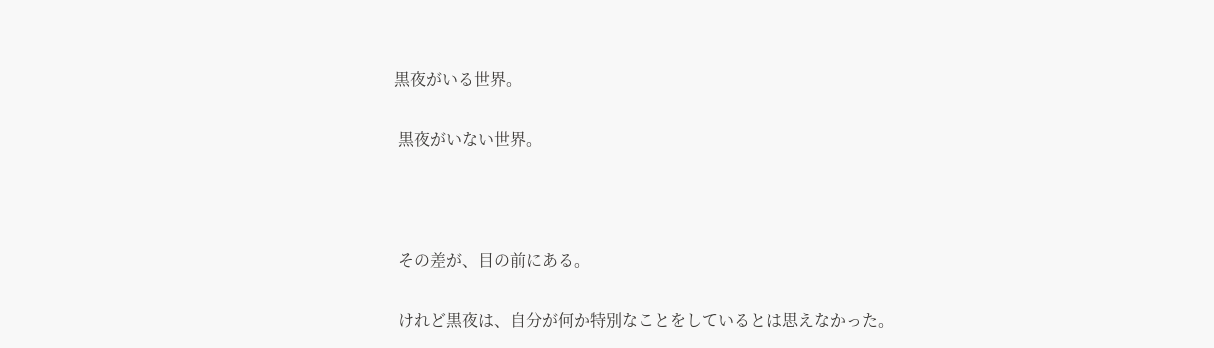黒夜がいる世界。

 黒夜がいない世界。



 その差が、目の前にある。

 けれど黒夜は、自分が何か特別なことをしているとは思えなかった。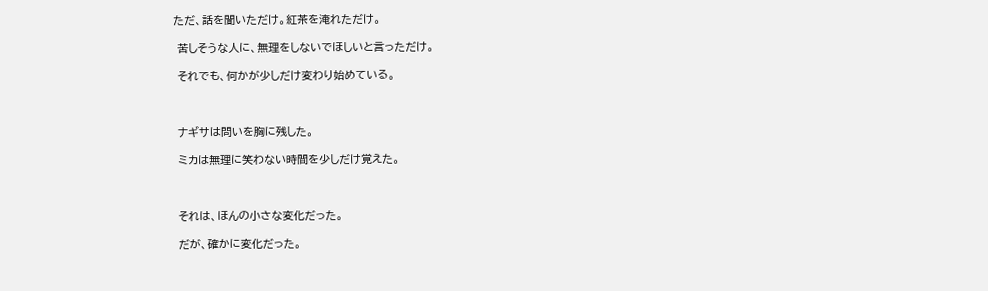ただ、話を聞いただけ。紅茶を淹れただけ。

 苦しそうな人に、無理をしないでほしいと言っただけ。

 それでも、何かが少しだけ変わり始めている。



 ナギサは問いを胸に残した。

 ミカは無理に笑わない時間を少しだけ覚えた。



 それは、ほんの小さな変化だった。

 だが、確かに変化だった。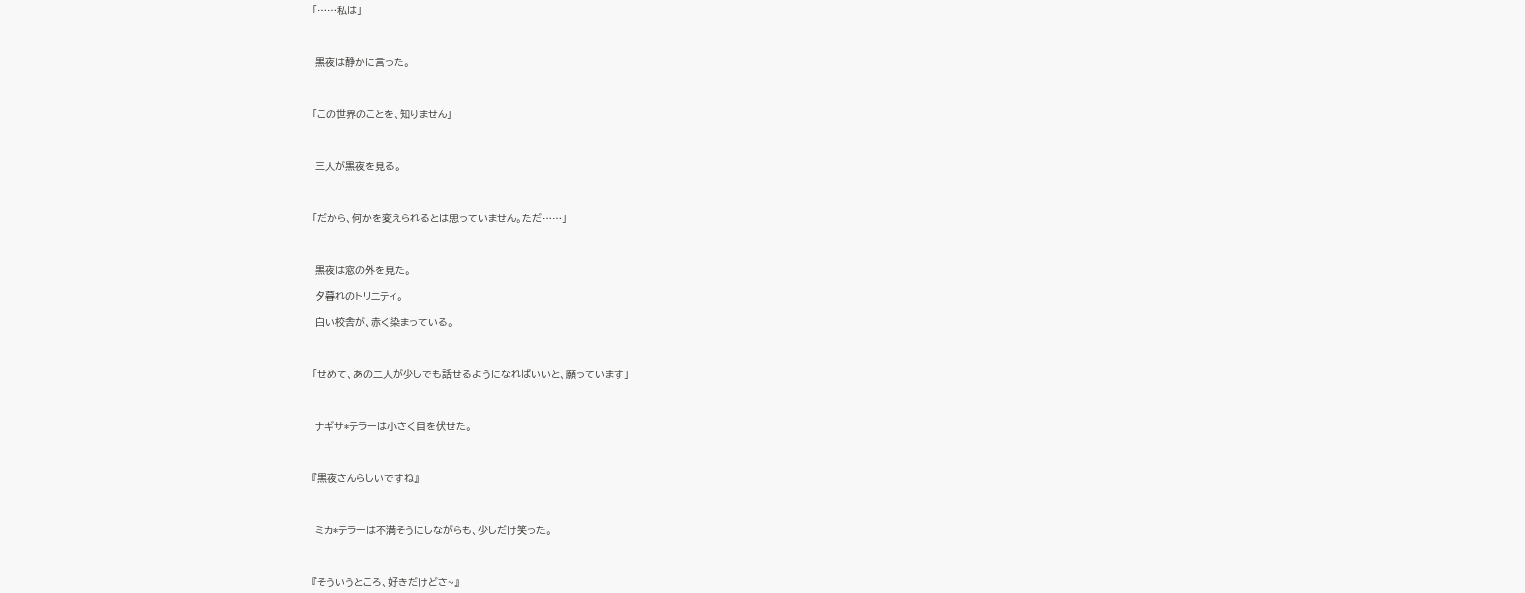「……私は」



 黒夜は静かに言った。



「この世界のことを、知りません」



 三人が黒夜を見る。



「だから、何かを変えられるとは思っていません。ただ……」



 黒夜は窓の外を見た。

 夕暮れのトリニティ。

 白い校舎が、赤く染まっている。



「せめて、あの二人が少しでも話せるようになればいいと、願っています」



 ナギサ*テラーは小さく目を伏せた。



『黒夜さんらしいですね』



 ミカ*テラーは不満そうにしながらも、少しだけ笑った。



『そういうところ、好きだけどさ~』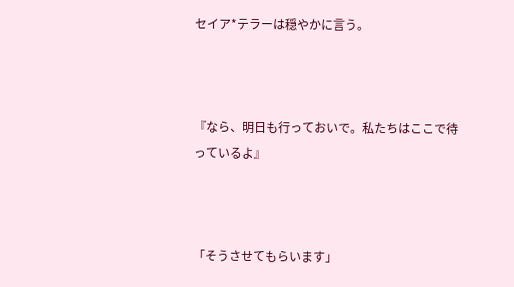セイア*テラーは穏やかに言う。



『なら、明日も行っておいで。私たちはここで待っているよ』



「そうさせてもらいます」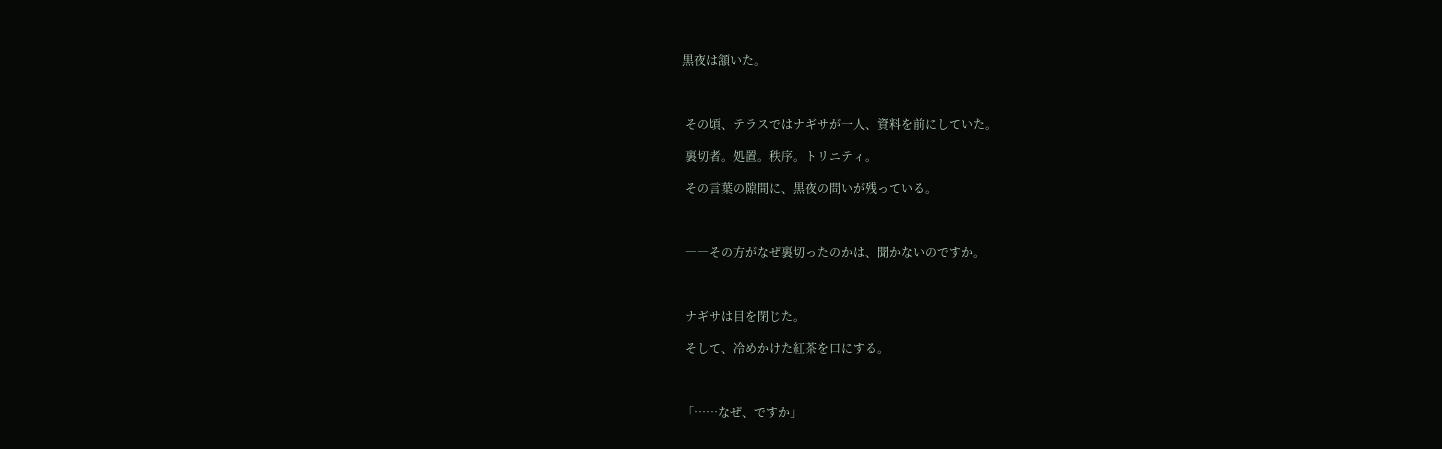黒夜は頷いた。



 その頃、テラスではナギサが一人、資料を前にしていた。

 裏切者。処置。秩序。トリニティ。

 その言葉の隙間に、黒夜の問いが残っている。



 ――その方がなぜ裏切ったのかは、聞かないのですか。



 ナギサは目を閉じた。

 そして、冷めかけた紅茶を口にする。



「……なぜ、ですか」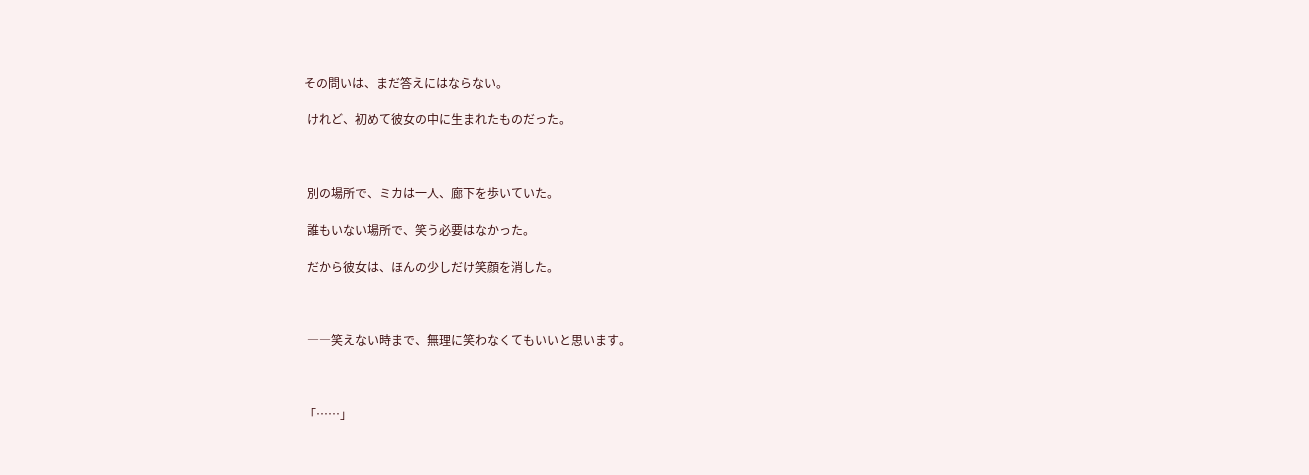その問いは、まだ答えにはならない。

 けれど、初めて彼女の中に生まれたものだった。



 別の場所で、ミカは一人、廊下を歩いていた。

 誰もいない場所で、笑う必要はなかった。

 だから彼女は、ほんの少しだけ笑顔を消した。



 ――笑えない時まで、無理に笑わなくてもいいと思います。



「……」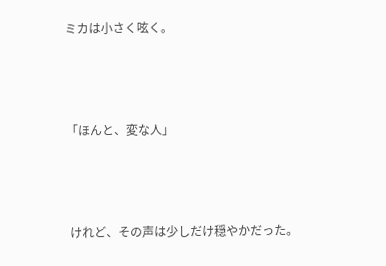ミカは小さく呟く。



「ほんと、変な人」



 けれど、その声は少しだけ穏やかだった。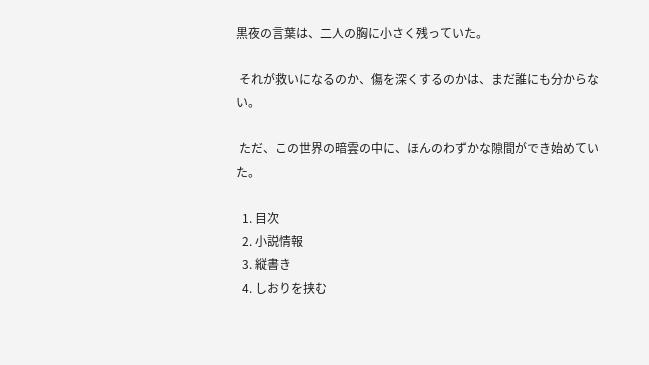黒夜の言葉は、二人の胸に小さく残っていた。

 それが救いになるのか、傷を深くするのかは、まだ誰にも分からない。

 ただ、この世界の暗雲の中に、ほんのわずかな隙間ができ始めていた。

  1. 目次
  2. 小説情報
  3. 縦書き
  4. しおりを挟む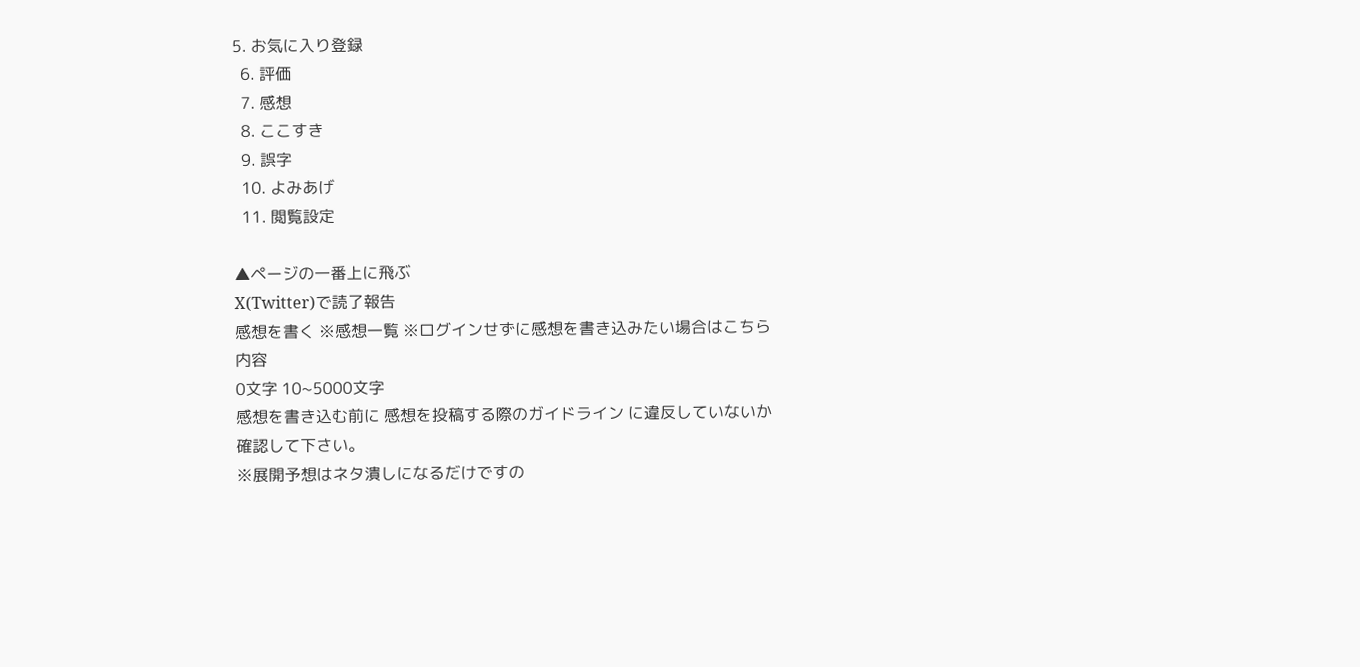5. お気に入り登録
  6. 評価
  7. 感想
  8. ここすき
  9. 誤字
  10. よみあげ
  11. 閲覧設定

▲ページの一番上に飛ぶ
X(Twitter)で読了報告
感想を書く ※感想一覧 ※ログインせずに感想を書き込みたい場合はこちら
内容
0文字 10~5000文字
感想を書き込む前に 感想を投稿する際のガイドライン に違反していないか確認して下さい。
※展開予想はネタ潰しになるだけですの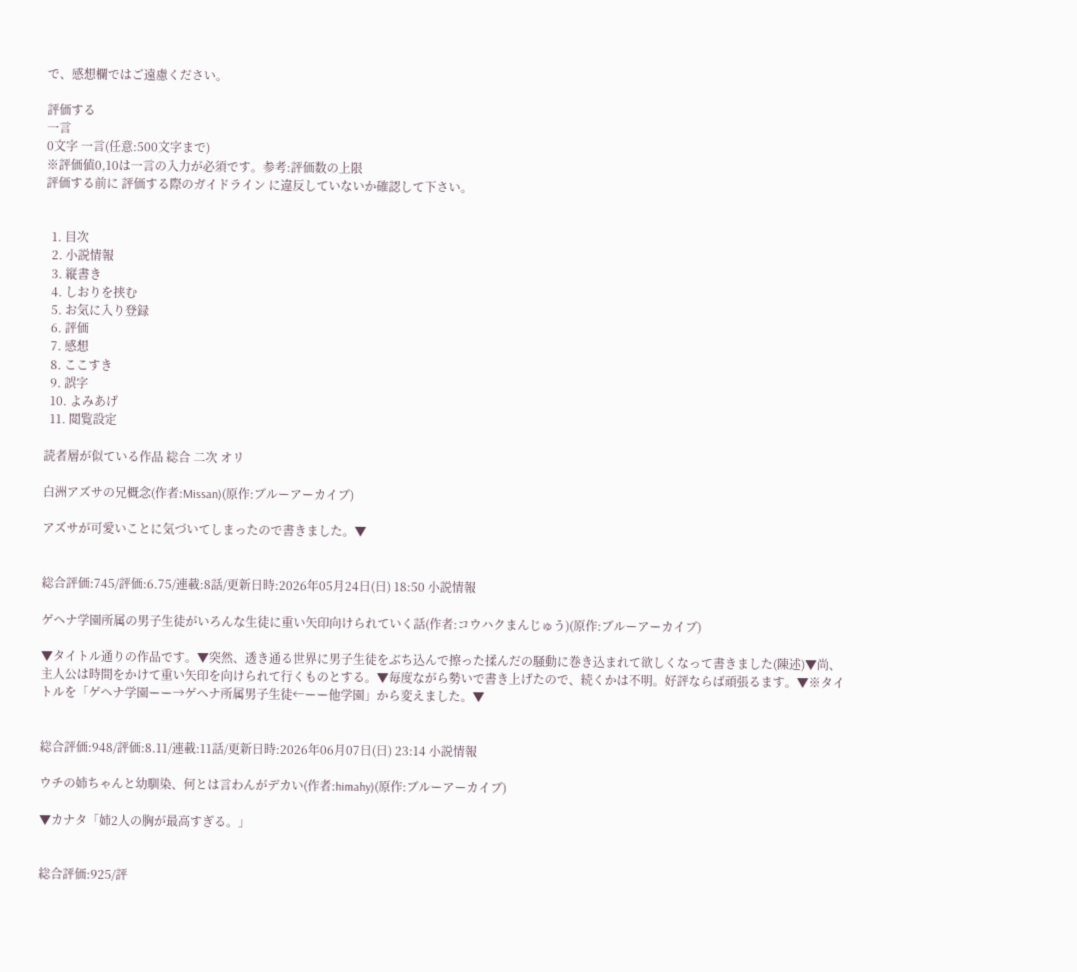で、感想欄ではご遠慮ください。

評価する
一言
0文字 一言(任意:500文字まで)
※評価値0,10は一言の入力が必須です。参考:評価数の上限
評価する前に 評価する際のガイドライン に違反していないか確認して下さい。


  1. 目次
  2. 小説情報
  3. 縦書き
  4. しおりを挟む
  5. お気に入り登録
  6. 評価
  7. 感想
  8. ここすき
  9. 誤字
  10. よみあげ
  11. 閲覧設定

読者層が似ている作品 総合 二次 オリ

白洲アズサの兄概念(作者:Missan)(原作:ブルーアーカイブ)

アズサが可愛いことに気づいてしまったので書きました。▼


総合評価:745/評価:6.75/連載:8話/更新日時:2026年05月24日(日) 18:50 小説情報

ゲヘナ学園所属の男子生徒がいろんな生徒に重い矢印向けられていく話(作者:コウハクまんじゅう)(原作:ブルーアーカイブ)

▼タイトル通りの作品です。▼突然、透き通る世界に男子生徒をぶち込んで擦った揉んだの騒動に巻き込まれて欲しくなって書きました(陳述)▼尚、主人公は時間をかけて重い矢印を向けられて行くものとする。▼毎度ながら勢いで書き上げたので、続くかは不明。好評ならば頑張るます。▼※タイトルを「ゲヘナ学園ーー→ゲヘナ所属男子生徒←ーー他学園」から変えました。▼


総合評価:948/評価:8.11/連載:11話/更新日時:2026年06月07日(日) 23:14 小説情報

ウチの姉ちゃんと幼馴染、何とは言わんがデカい(作者:himahy)(原作:ブルーアーカイブ)

▼カナタ「姉2人の胸が最高すぎる。」


総合評価:925/評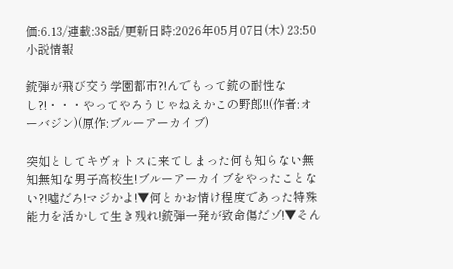価:6.13/連載:38話/更新日時:2026年05月07日(木) 23:50 小説情報

銃弾が飛び交う学園都市?!んでもって銃の耐性なし?!・・・やってやろうじゃねえかこの野郎!!(作者:オーバジン)(原作:ブルーアーカイブ)

突如としてキヴォトスに来てしまった何も知らない無知無知な男子高校生!ブルーアーカイブをやったことない?!噓だろ!マジかよ!▼何とかお情け程度であった特殊能力を活かして生き残れ!銃弾一発が致命傷だゾ!▼そん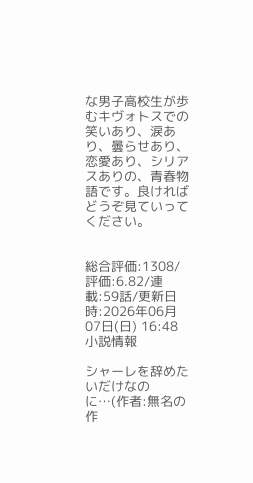な男子高校生が歩むキヴォトスでの笑いあり、涙あり、曇らせあり、恋愛あり、シリアスありの、青春物語です。良ければどうぞ見ていってください。


総合評価:1308/評価:6.82/連載:59話/更新日時:2026年06月07日(日) 16:48 小説情報

シャーレを辞めたいだけなのに…(作者:無名の作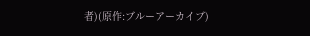者)(原作:ブルーアーカイブ)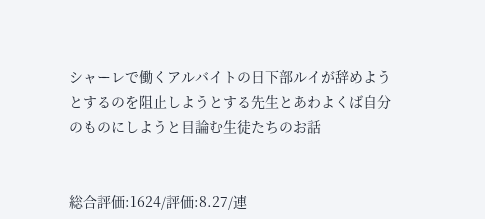シャーレで働くアルバイトの日下部ルイが辞めようとするのを阻止しようとする先生とあわよくば自分のものにしようと目論む生徒たちのお話


総合評価:1624/評価:8.27/連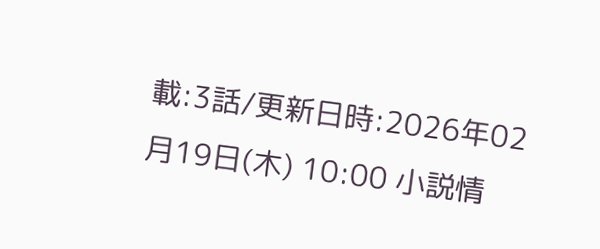載:3話/更新日時:2026年02月19日(木) 10:00 小説情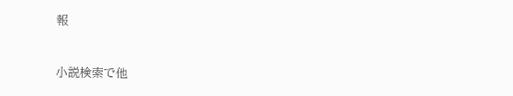報


小説検索で他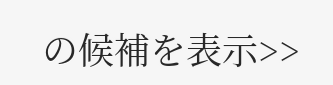の候補を表示>>